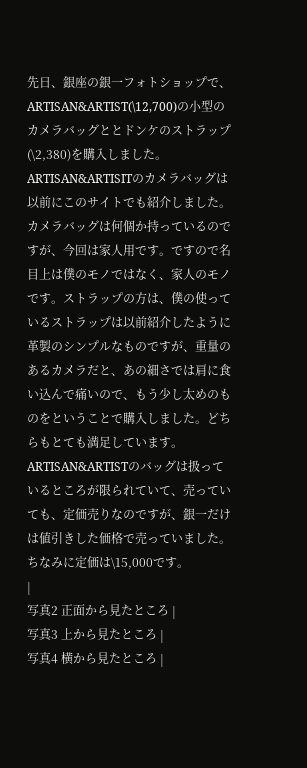先日、銀座の銀一フォトショップで、ARTISAN&ARTIST(\12,700)の小型のカメラバッグととドンケのストラップ(\2,380)を購入しました。ARTISAN&ARTISITのカメラバッグは以前にこのサイトでも紹介しました。カメラバッグは何個か持っているのですが、今回は家人用です。ですので名目上は僕のモノではなく、家人のモノです。ストラップの方は、僕の使っているストラップは以前紹介したように革製のシンプルなものですが、重量のあるカメラだと、あの細さでは肩に食い込んで痛いので、もう少し太めのものをということで購入しました。どちらもとても満足しています。ARTISAN&ARTISTのバッグは扱っているところが限られていて、売っていても、定価売りなのですが、銀一だけは値引きした価格で売っていました。ちなみに定価は\15,000です。
|
写真2 正面から見たところ |
写真3 上から見たところ |
写真4 横から見たところ |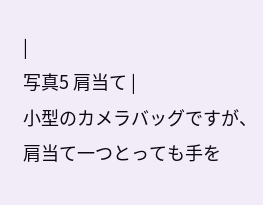|
写真5 肩当て |
小型のカメラバッグですが、肩当て一つとっても手を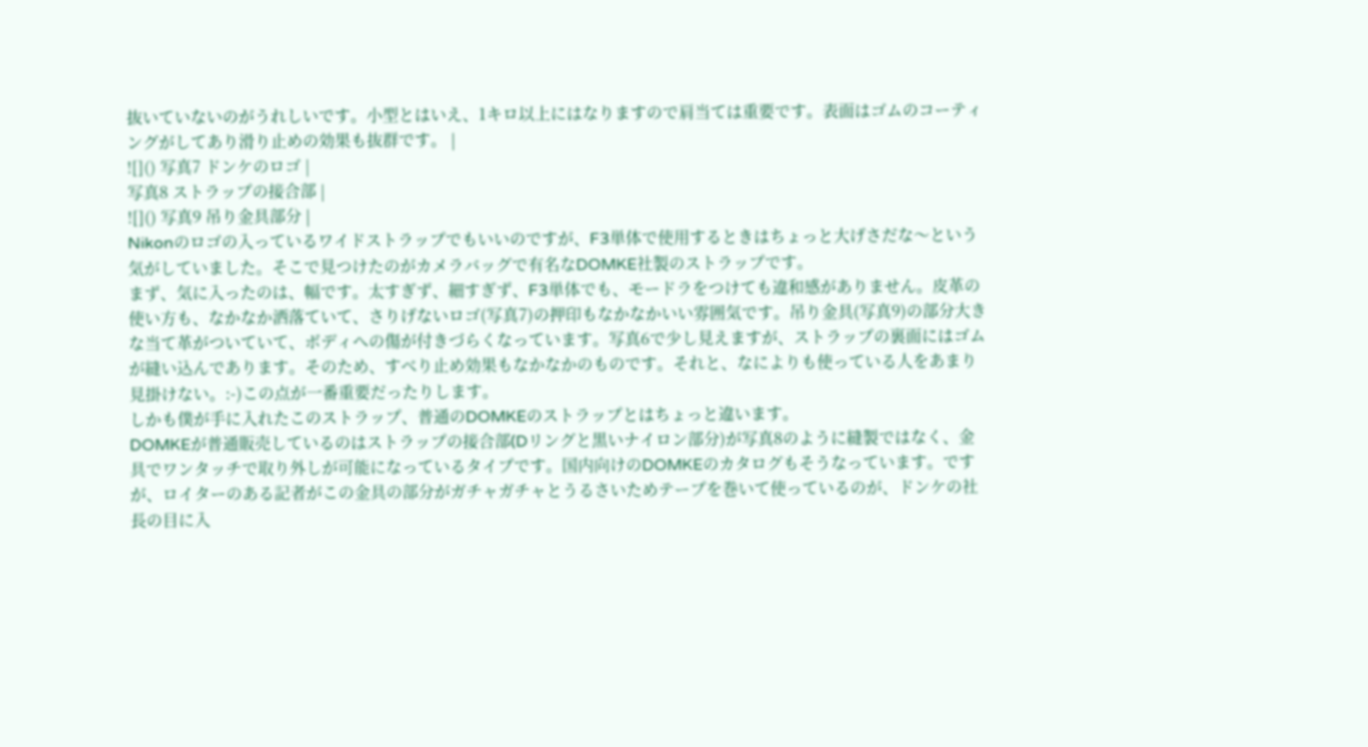抜いていないのがうれしいです。小型とはいえ、1キロ以上にはなりますので肩当ては重要です。表面はゴムのコーティングがしてあり滑り止めの効果も抜群です。 |
![]() 写真7 ドンケのロゴ |
写真8 ストラップの接合部 |
![]() 写真9 吊り金具部分 |
Nikonのロゴの入っているワイドストラップでもいいのですが、F3単体で使用するときはちょっと大げさだな〜という気がしていました。そこで見つけたのがカメラバッグで有名なDOMKE社製のストラップです。
まず、気に入ったのは、幅です。太すぎず、細すぎず、F3単体でも、モードラをつけても違和感がありません。皮革の使い方も、なかなか洒落ていて、さりげないロゴ(写真7)の押印もなかなかいい雰囲気です。吊り金具(写真9)の部分大きな当て革がついていて、ボディへの傷が付きづらくなっています。写真6で少し見えますが、ストラップの裏面にはゴムが縫い込んであります。そのため、すべり止め効果もなかなかのものです。それと、なによりも使っている人をあまり見掛けない。:-)この点が一番重要だったりします。
しかも僕が手に入れたこのストラップ、普通のDOMKEのストラップとはちょっと違います。
DOMKEが普通販売しているのはストラップの接合部(Dリングと黒いナイロン部分)が写真8のように縫製ではなく、金具でワンタッチで取り外しが可能になっているタイプです。国内向けのDOMKEのカタログもそうなっています。ですが、ロイターのある記者がこの金具の部分がガチャガチャとうるさいためテープを巻いて使っているのが、ドンケの社長の目に入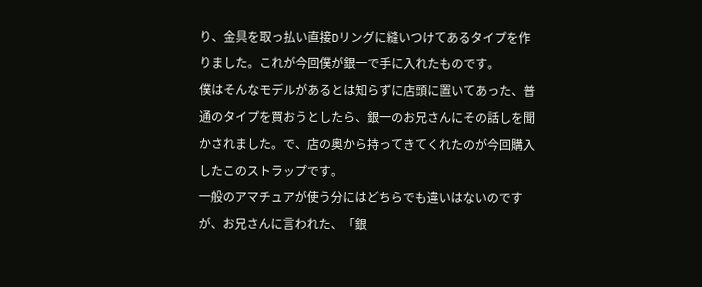り、金具を取っ払い直接Dリングに縫いつけてあるタイプを作りました。これが今回僕が銀一で手に入れたものです。
僕はそんなモデルがあるとは知らずに店頭に置いてあった、普通のタイプを買おうとしたら、銀一のお兄さんにその話しを聞かされました。で、店の奥から持ってきてくれたのが今回購入したこのストラップです。
一般のアマチュアが使う分にはどちらでも違いはないのですが、お兄さんに言われた、「銀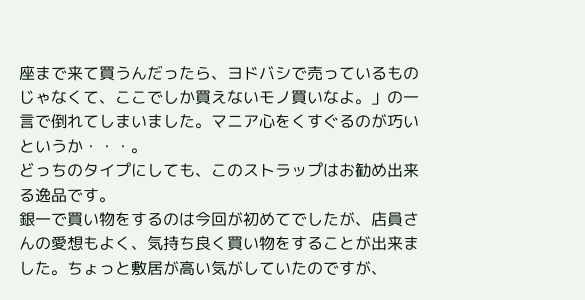座まで来て買うんだったら、ヨドバシで売っているものじゃなくて、ここでしか買えないモノ買いなよ。」の一言で倒れてしまいました。マニア心をくすぐるのが巧いというか・・・。
どっちのタイプにしても、このストラップはお勧め出来る逸品です。
銀一で買い物をするのは今回が初めてでしたが、店員さんの愛想もよく、気持ち良く買い物をすることが出来ました。ちょっと敷居が高い気がしていたのですが、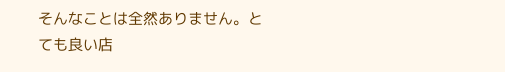そんなことは全然ありません。とても良い店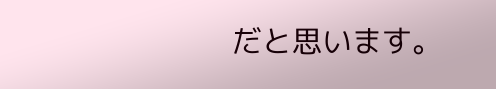だと思います。